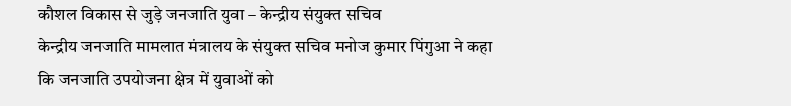कौशल विकास से जुड़े जनजाति युवा – केन्द्रीय संयुक्त सचिव
केन्द्रीय जनजाति मामलात मंत्रालय के संयुक्त सचिव मनोज कुमार पिंगुआ ने कहा कि जनजाति उपयोजना क्षेत्र में युवाओं को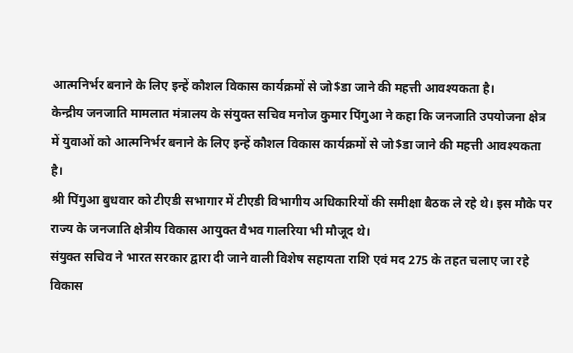आत्मनिर्भर बनाने के लिए इन्हें कौशल विकास कार्यक्रमों से जो$डा जाने की महत्ती आवश्यकता है।
केन्द्रीय जनजाति मामलात मंत्रालय के संयुक्त सचिव मनोज कुमार पिंगुआ ने कहा कि जनजाति उपयोजना क्षेत्र में युवाओं को आत्मनिर्भर बनाने के लिए इन्हें कौशल विकास कार्यक्रमों से जो$डा जाने की महत्ती आवश्यकता है।
श्री पिंगुआ बुधवार को टीएडी सभागार में टीएडी विभागीय अधिकारियों की समीक्षा बैठक ले रहे थे। इस मौके पर राज्य के जनजाति क्षेत्रीय विकास आयुक्त वैभव गालरिया भी मौजूद थे।
संयुक्त सचिव ने भारत सरकार द्वारा दी जाने वाली विशेष सहायता राशि एवं मद 275 के तहत चलाए जा रहे विकास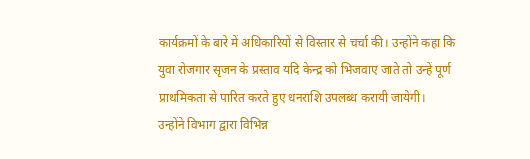कार्यक्रमों के बारे में अधिकारियों से विस्तार से चर्चा की। उन्होंने कहा कि युवा रोजगार सृजन के प्रस्ताव यदि केन्द्र को भिजवाए जाते तो उन्हें पूर्ण प्राथमिकता से पारित करते हुए धनराशि उपलब्ध करायी जायेगी।
उन्होंने विभाग द्वारा विभिन्न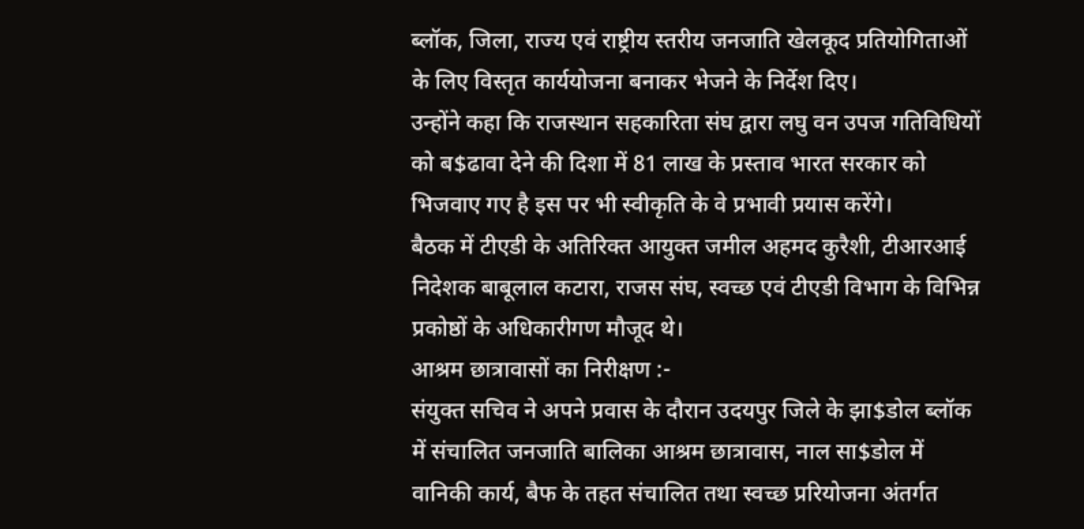ब्लॉक, जिला, राज्य एवं राष्ट्रीय स्तरीय जनजाति खेलकूद प्रतियोगिताओं के लिए विस्तृत कार्ययोजना बनाकर भेजने के निर्देश दिए।
उन्होंने कहा कि राजस्थान सहकारिता संघ द्वारा लघु वन उपज गतिविधियों को ब$ढावा देने की दिशा में 81 लाख के प्रस्ताव भारत सरकार को भिजवाए गए है इस पर भी स्वीकृति के वे प्रभावी प्रयास करेंगे।
बैठक में टीएडी के अतिरिक्त आयुक्त जमील अहमद कुरैशी, टीआरआई निदेशक बाबूलाल कटारा, राजस संघ, स्वच्छ एवं टीएडी विभाग के विभिन्न प्रकोष्ठों के अधिकारीगण मौजूद थे।
आश्रम छात्रावासों का निरीक्षण :-
संयुक्त सचिव ने अपने प्रवास के दौरान उदयपुर जिले के झा$डोल ब्लॉक में संचालित जनजाति बालिका आश्रम छात्रावास, नाल सा$डोल में वानिकी कार्य, बैफ के तहत संचालित तथा स्वच्छ प्ररियोजना अंतर्गत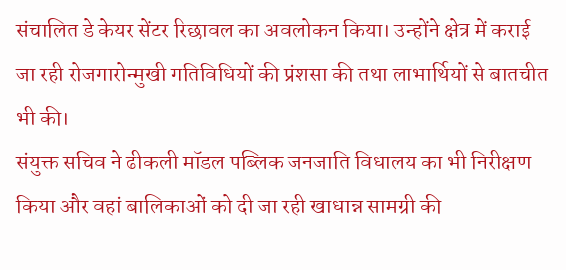संचालित डे केयर सेंटर रिछावल का अवलोकन किया। उन्होंने क्षेत्र में कराई जा रही रोजगारोन्मुखी गतिविधियों की प्रंशसा की तथा लाभार्थियों से बातचीत भी की।
संयुक्त सचिव ने ढीकली मॉडल पब्लिक जनजाति विधालय का भी निरीक्षण किया और वहां बालिकाओं को दी जा रही खाधान्न सामग्री की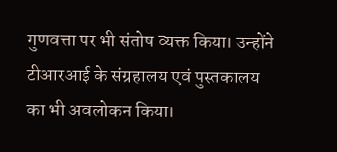गुणवत्ता पर भी संतोष व्यक्त किया। उन्होंने टीआरआई के संग्रहालय एवं पुस्तकालय का भी अवलोकन किया।